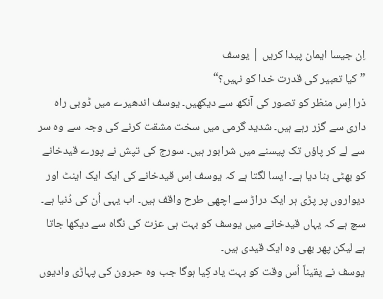اِن جیسا ایمان پیدا کریں | یوسف
”کیا تعبیر کی قدرت خدا کو نہیں؟“
ذرا اِس منظر کو تصور کی آنکھ سے دیکھیں۔ یوسف اندھیرے میں ڈوبی راہ داری سے گزر رہے ہیں۔ شدید گرمی میں سخت مشقت کرنے کی وجہ سے وہ سر سے لے کر پاؤں تک پیسنے میں شرابور ہیں۔ سورج کی تپش نے پورے قیدخانے کو بھٹی بنا دیا ہے۔ ایسا لگتا ہے کہ یوسف اِس قیدخانے کی ایک ایک اینٹ اور دیواروں پر پڑی ہر ایک دراڑ سے اچھی طرح واقف ہیں۔ اب یہی اُن کی دُنیا ہے۔ سچ ہے کہ یہاں قیدخانے میں یوسف کو بہت ہی عزت کی نگاہ سے دیکھا جاتا ہے لیکن پھر بھی وہ ایک قیدی ہیں۔
یوسف نے یقیناً اُس وقت کو بہت یاد کِیا ہوگا جب وہ حبرون کی پہاڑی وادیوں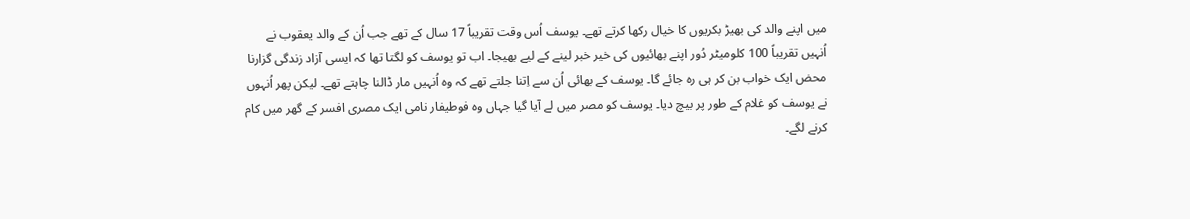میں اپنے والد کی بھیڑ بکریوں کا خیال رکھا کرتے تھے۔ یوسف اُس وقت تقریباً 17 سال کے تھے جب اُن کے والد یعقوب نے اُنہیں تقریباً 100 کلومیٹر دُور اپنے بھائیوں کی خیر خبر لینے کے لیے بھیجا۔ اب تو یوسف کو لگتا تھا کہ ایسی آزاد زندگی گزارنا محض ایک خواب بن کر ہی رہ جائے گا۔ یوسف کے بھائی اُن سے اِتنا جلتے تھے کہ وہ اُنہیں مار ڈالنا چاہتے تھے۔ لیکن پھر اُنہوں نے یوسف کو غلام کے طور پر بیچ دیا۔ یوسف کو مصر میں لے آیا گیا جہاں وہ فوطیفار نامی ایک مصری افسر کے گھر میں کام کرنے لگے۔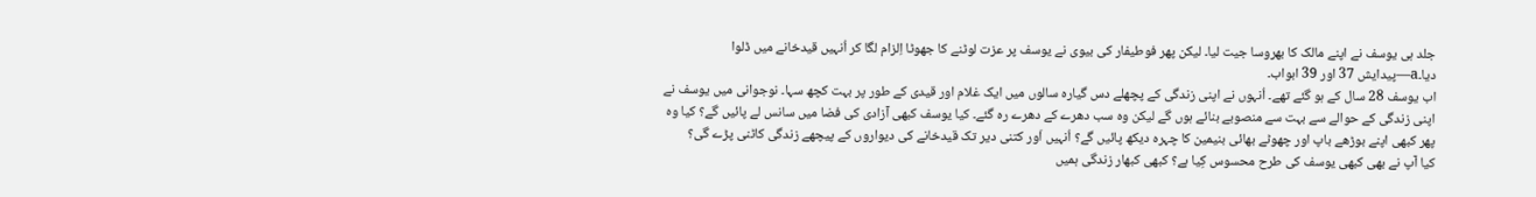جلد ہی یوسف نے اپنے مالک کا بھروسا جیت لیا۔ لیکن پھر فوطیفار کی بیوی نے یوسف پر عزت لوٹنے کا جھوٹا اِلزام لگا کر اُنہیں قیدخانے میں ڈلوا دیا۔a—پیدایش 37 اور 39 ابواب۔
اب یوسف 28 سال کے ہو گئے تھے۔ اُنہوں نے اپنی زندگی کے پچھلے دس گیارہ سالوں میں ایک غلام اور قیدی کے طور پر بہت کچھ سہا۔ نوجوانی میں یوسف نے اپنی زندگی کے حوالے سے بہت سے منصوبے بنائے ہوں گے لیکن وہ سب دھرے کے دھرے رہ گئے۔ کیا یوسف کبھی آزادی کی فضا میں سانس لے پائیں گے؟ کیا وہ پھر کبھی اپنے بوڑھے باپ اور چھوٹے بھائی بنیمین کا چہرہ دیکھ پائیں گے؟ اُنہیں اَور کتنی دیر تک قیدخانے کی دیواروں کے پیچھے زندگی کاٹنی پڑے گی؟
کیا آپ نے بھی کبھی یوسف کی طرح محسوس کِیا ہے؟ کبھی کبھار زندگی ہمیں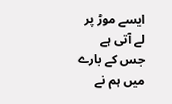ایسے موڑ پر لے آتی ہے جس کے بارے میں ہم نے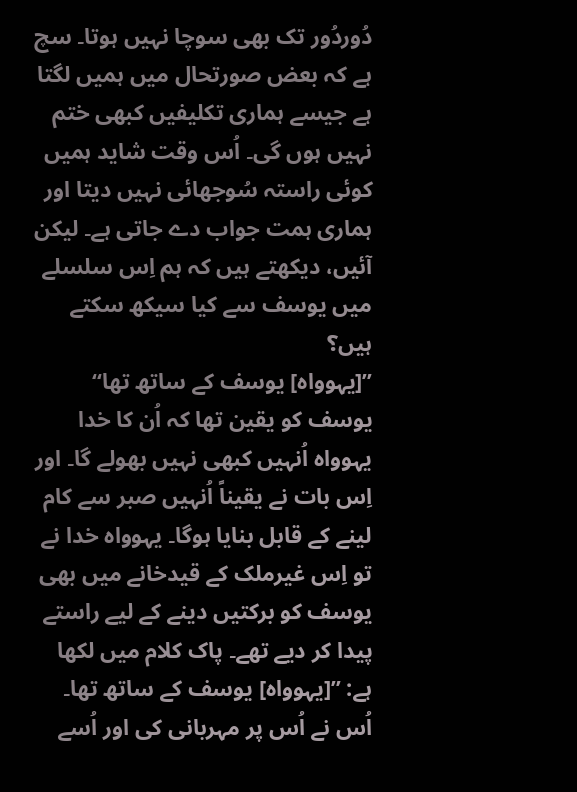دُوردُور تک بھی سوچا نہیں ہوتا۔ سچ ہے کہ بعض صورتحال میں ہمیں لگتا ہے جیسے ہماری تکلیفیں کبھی ختم نہیں ہوں گی۔ اُس وقت شاید ہمیں کوئی راستہ سُوجھائی نہیں دیتا اور ہماری ہمت جواب دے جاتی ہے۔ لیکن آئیں، دیکھتے ہیں کہ ہم اِس سلسلے میں یوسف سے کیا سیکھ سکتے ہیں؟
”[یہوواہ] یوسف کے ساتھ تھا“
یوسف کو یقین تھا کہ اُن کا خدا یہوواہ اُنہیں کبھی نہیں بھولے گا۔ اور اِس بات نے یقیناً اُنہیں صبر سے کام لینے کے قابل بنایا ہوگا۔ یہوواہ خدا نے تو اِس غیرملک کے قیدخانے میں بھی یوسف کو برکتیں دینے کے لیے راستے پیدا کر دیے تھے۔ پاک کلام میں لکھا ہے: ”[یہوواہ] یوسف کے ساتھ تھا۔ اُس نے اُس پر مہربانی کی اور اُسے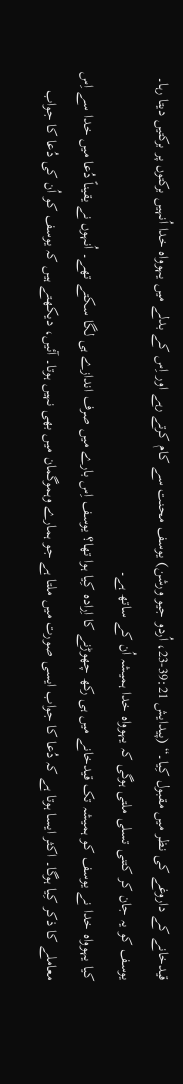قیدخانے کے داروغے کی نظر میں مقبول کِیا۔“ (پیدایش 39:21-23، اُردو جیو ورشن) یوسف محنت سے کام کرتے رہے اور اِس کے بدلے میں یہوواہ خدا اُنہیں برکتوں پر برکتیں دیتا رہا۔ یوسف کو یہ جان کر کتنی تسلی ملتی ہوگی کہ یہوواہ خدا ہمیشہ اُن کے ساتھ ہے۔
کیا یہوواہ خدا نے یوسف کو ہمیشہ تک قیدخانے میں ہی رکھ چھوڑنے کا اِرادہ کِیا ہوا تھا؟ یوسف اِس بارے میں صرف اندازے ہی لگا سکتے تھے۔ اُنہوں نے یقیناً دُعا میں خدا سے اِس معاملے کا ذکر کِیا ہوگا۔ اکثر ایسا ہوتا ہے کہ دُعا کا جواب ایسی صورت میں ملتا ہے جو ہمارے وہموگمان میں بھی نہیں ہوتا۔ آئیں، دیکھتے ہیں کہ یوسف کو اُن کی دُعا کا جواب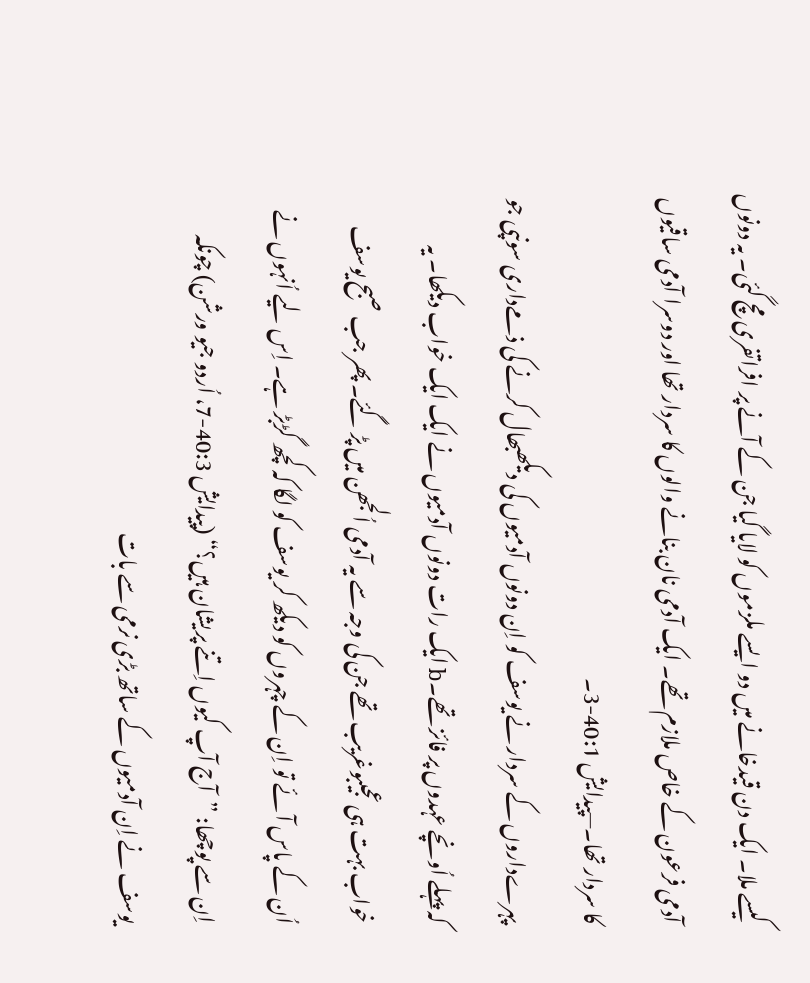کیسے ملا۔ ایک دن قیدخانے میں دو ایسے ملزموں کو لایا گیا جن کے آنے پر افراتفری مچ گئی۔ یہ دونوں آدمی فرعون کے خاص ملازم تھے۔ ایک آدمی نان بنانے والوں کا سردار تھا اور دوسرا آدمی ساقیوں کا سردار تھا۔—پیدایش 40:1-3۔
پہرےداروں کے سردار نے یوسف کو اِن دونوں آدمیوں کی دیکھبھال کرنے کی ذمےداری سونپی جو کہ پہلے اُونچے عہدوں پر فائز تھے۔b ایک رات دونوں آدمیوں نے ایک ایک خواب دیکھا۔ یہ خواب بہت ہی عجیبوغریب تھے جن کی وجہ سے یہ آدمی اُلجھن میں پڑ گئے۔ پھر جب صبح یوسف اُن کے پاس آئے تو اِن کے چہروں کو دیکھ کر یوسف کو لگا کہ کچھ گڑبڑ ہے۔ اِس لیے اُنہوں نے اِن سے پوچھا: ”آج آپ کیوں اِتنے پریشان ہیں؟“ (پیدایش 40:3-7، اُردو جیو ورشن) چونکہ یوسف نے اِن آدمیوں کے ساتھ بڑی نرمی سے بات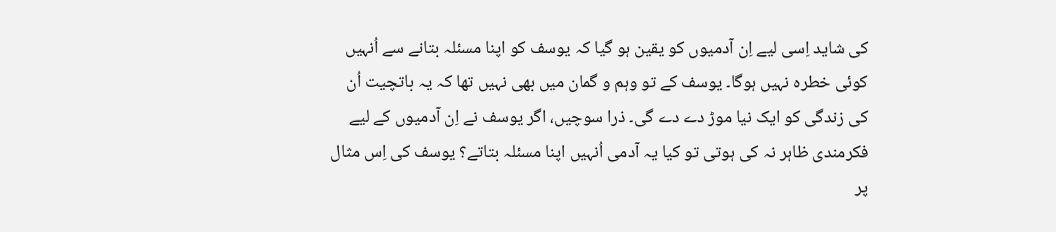کی شاید اِسی لیے اِن آدمیوں کو یقین ہو گیا کہ یوسف کو اپنا مسئلہ بتانے سے اُنہیں کوئی خطرہ نہیں ہوگا۔ یوسف کے تو وہم و گمان میں بھی نہیں تھا کہ یہ باتچیت اُن کی زندگی کو ایک نیا موڑ دے دے گی۔ ذرا سوچیں، اگر یوسف نے اِن آدمیوں کے لیے فکرمندی ظاہر نہ کی ہوتی تو کیا یہ آدمی اُنہیں اپنا مسئلہ بتاتے؟ یوسف کی اِس مثال پر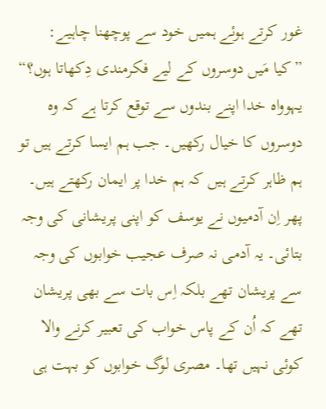غور کرتے ہوئے ہمیں خود سے پوچھنا چاہیے: ”کیا مَیں دوسروں کے لیے فکرمندی دِکھاتا ہوں؟“ یہوواہ خدا اپنے بندوں سے توقع کرتا ہے کہ وہ دوسروں کا خیال رکھیں۔ جب ہم ایسا کرتے ہیں تو ہم ظاہر کرتے ہیں کہ ہم خدا پر ایمان رکھتے ہیں۔
پھر اِن آدمیوں نے یوسف کو اپنی پریشانی کی وجہ بتائی۔ یہ آدمی نہ صرف عجیب خوابوں کی وجہ سے پریشان تھے بلکہ اِس بات سے بھی پریشان تھے کہ اُن کے پاس خواب کی تعبیر کرنے والا کوئی نہیں تھا۔ مصری لوگ خوابوں کو بہت ہی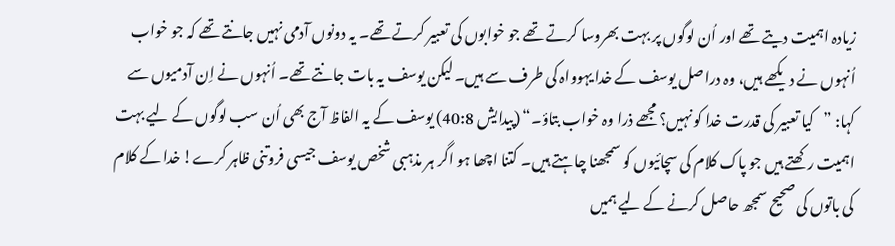زیادہ اہمیت دیتے تھے اور اُن لوگوں پر بہت بھروسا کرتے تھے جو خوابوں کی تعبیر کرتے تھے۔ یہ دونوں آدمی نہیں جانتے تھے کہ جو خواب اُنہوں نے دیکھے ہیں، وہ دراصل یوسف کے خدا یہوواہ کی طرف سے ہیں۔ لیکن یوسف یہ بات جانتے تھے۔ اُنہوں نے اِن آدمیوں سے کہا: ”کیا تعبیر کی قدرت خدا کو نہیں؟ مجھے ذرا وہ خواب بتاؤ۔“ (پیدایش 40:8) یوسف کے یہ الفاظ آج بھی اُن سب لوگوں کے لیے بہت اہمیت رکھتے ہیں جو پاک کلام کی سچائیوں کو سمجھنا چاہتے ہیں۔ کتنا اچھا ہو اگر ہر مذہبی شخص یوسف جیسی فروتنی ظاہر کرے! خدا کے کلام کی باتوں کی صحیح سمجھ حاصل کرنے کے لیے ہمیں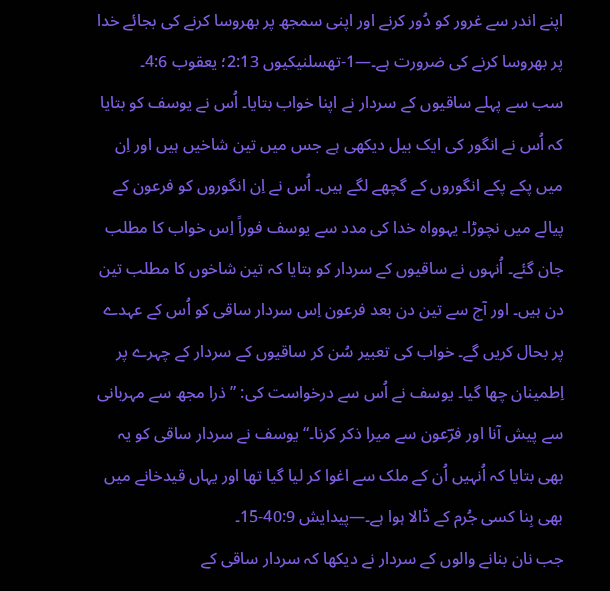اپنے اندر سے غرور کو دُور کرنے اور اپنی سمجھ پر بھروسا کرنے کی بجائے خدا پر بھروسا کرنے کی ضرورت ہے۔—1-تھسلنیکیوں 2:13؛ یعقوب 4:6۔
سب سے پہلے ساقیوں کے سردار نے اپنا خواب بتایا۔ اُس نے یوسف کو بتایا کہ اُس نے انگور کی ایک بیل دیکھی ہے جس میں تین شاخیں ہیں اور اِن میں پکے پکے انگوروں کے گچھے لگے ہیں۔ اُس نے اِن انگوروں کو فرعون کے پیالے میں نچوڑا۔ یہوواہ خدا کی مدد سے یوسف فوراً اِس خواب کا مطلب جان گئے۔ اُنہوں نے ساقیوں کے سردار کو بتایا کہ تین شاخوں کا مطلب تین دن ہیں۔ اور آج سے تین دن بعد فرعون اِس سردار ساقی کو اُس کے عہدے پر بحال کریں گے۔ خواب کی تعبیر سُن کر ساقیوں کے سردار کے چہرے پر اِطمینان چھا گیا۔ یوسف نے اُس سے درخواست کی: ”ذرا مجھ سے مہربانی سے پیش آنا اور فرؔعون سے میرا ذکر کرنا۔“ یوسف نے سردار ساقی کو یہ بھی بتایا کہ اُنہیں اُن کے ملک سے اغوا کر لیا گیا تھا اور یہاں قیدخانے میں بھی بِنا کسی جُرم کے ڈالا ہوا ہے۔—پیدایش 40:9-15۔
جب نان بنانے والوں کے سردار نے دیکھا کہ سردار ساقی کے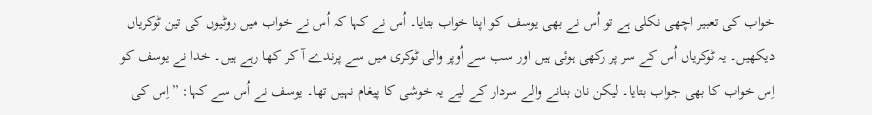خواب کی تعبیر اچھی نکلی ہے تو اُس نے بھی یوسف کو اپنا خواب بتایا۔ اُس نے کہا کہ اُس نے خواب میں روٹیوں کی تین ٹوکریاں دیکھیں۔ یہ ٹوکریاں اُس کے سر پر رکھی ہوئی ہیں اور سب سے اُوپر والی ٹوکری میں سے پرندے آ کر کھا رہے ہیں۔ خدا نے یوسف کو اِس خواب کا بھی جواب بتایا۔ لیکن نان بنانے والے سردار کے لیے یہ خوشی کا پیغام نہیں تھا۔ یوسف نے اُس سے کہا: ”اِس کی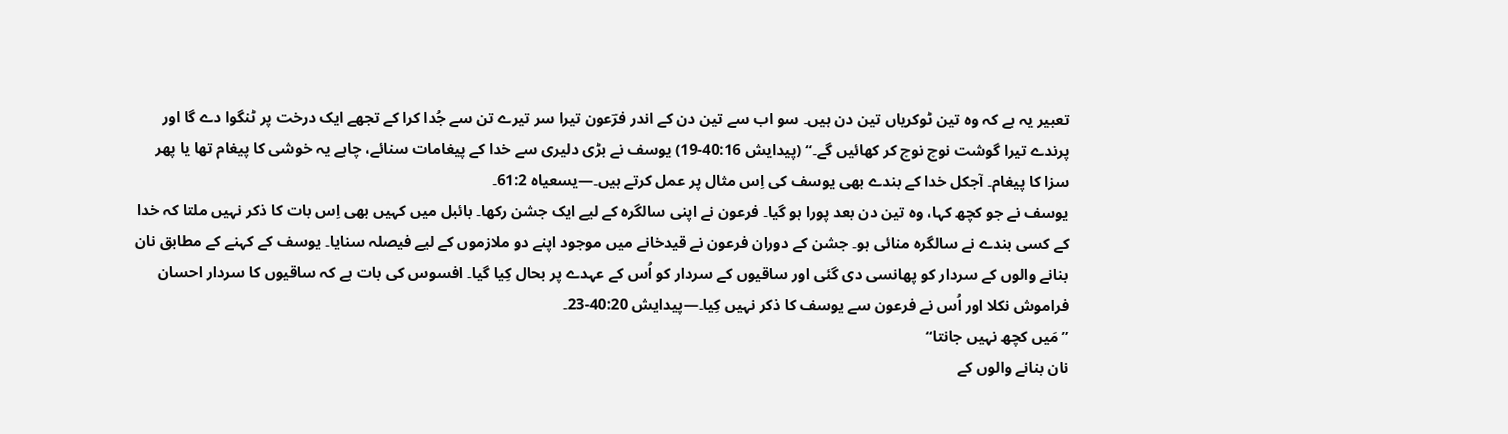تعبیر یہ ہے کہ وہ تین ٹوکریاں تین دن ہیں۔ سو اب سے تین دن کے اندر فرؔعون تیرا سر تیرے تن سے جُدا کرا کے تجھے ایک درخت پر ٹنگوا دے گا اور پرندے تیرا گوشت نوچ نوچ کر کھائیں گے۔“ (پیدایش 40:16-19) یوسف نے بڑی دلیری سے خدا کے پیغامات سنائے، چاہے یہ خوشی کا پیغام تھا یا پھر سزا کا پیغام۔ آجکل خدا کے بندے بھی یوسف کی اِس مثال پر عمل کرتے ہیں۔—یسعیاہ 61:2۔
یوسف نے جو کچھ کہا، وہ تین دن بعد پورا ہو گیا۔ فرعون نے اپنی سالگرہ کے لیے ایک جشن رکھا۔ بائبل میں کہیں بھی اِس بات کا ذکر نہیں ملتا کہ خدا کے کسی بندے نے سالگرہ منائی ہو۔ جشن کے دوران فرعون نے قیدخانے میں موجود اپنے دو ملازموں کے لیے فیصلہ سنایا۔ یوسف کے کہنے کے مطابق نان بنانے والوں کے سردار کو پھانسی دی گئی اور ساقیوں کے سردار کو اُس کے عہدے پر بحال کِیا گیا۔ افسوس کی بات ہے کہ ساقیوں کا سردار احسان فراموش نکلا اور اُس نے فرعون سے یوسف کا ذکر نہیں کِیا۔—پیدایش 40:20-23۔
”مَیں کچھ نہیں جانتا“
نان بنانے والوں کے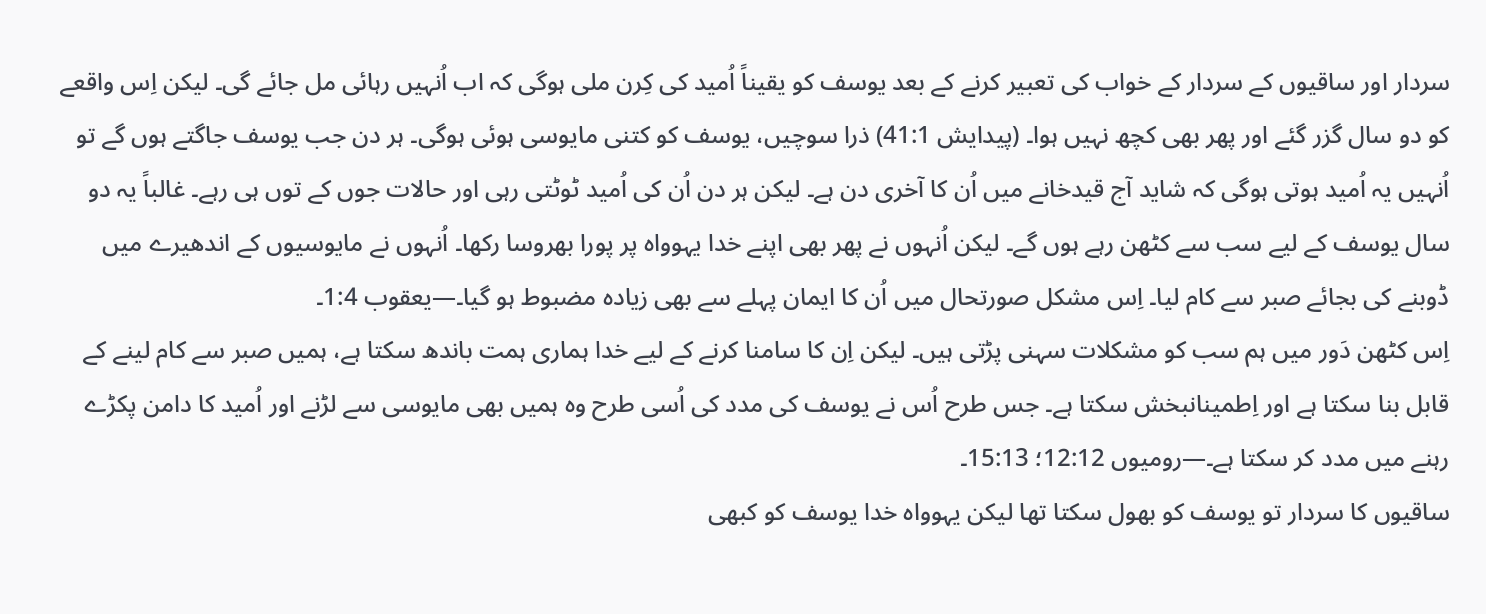سردار اور ساقیوں کے سردار کے خواب کی تعبیر کرنے کے بعد یوسف کو یقیناً اُمید کی کِرن ملی ہوگی کہ اب اُنہیں رہائی مل جائے گی۔ لیکن اِس واقعے کو دو سال گزر گئے اور پھر بھی کچھ نہیں ہوا۔ (پیدایش 41:1) ذرا سوچیں، یوسف کو کتنی مایوسی ہوئی ہوگی۔ ہر دن جب یوسف جاگتے ہوں گے تو اُنہیں یہ اُمید ہوتی ہوگی کہ شاید آج قیدخانے میں اُن کا آخری دن ہے۔ لیکن ہر دن اُن کی اُمید ٹوٹتی رہی اور حالات جوں کے توں ہی رہے۔ غالباً یہ دو سال یوسف کے لیے سب سے کٹھن رہے ہوں گے۔ لیکن اُنہوں نے پھر بھی اپنے خدا یہوواہ پر پورا بھروسا رکھا۔ اُنہوں نے مایوسیوں کے اندھیرے میں ڈوبنے کی بجائے صبر سے کام لیا۔ اِس مشکل صورتحال میں اُن کا ایمان پہلے سے بھی زیادہ مضبوط ہو گیا۔—یعقوب 1:4۔
اِس کٹھن دَور میں ہم سب کو مشکلات سہنی پڑتی ہیں۔ لیکن اِن کا سامنا کرنے کے لیے خدا ہماری ہمت باندھ سکتا ہے، ہمیں صبر سے کام لینے کے قابل بنا سکتا ہے اور اِطمینانبخش سکتا ہے۔ جس طرح اُس نے یوسف کی مدد کی اُسی طرح وہ ہمیں بھی مایوسی سے لڑنے اور اُمید کا دامن پکڑے رہنے میں مدد کر سکتا ہے۔—رومیوں 12:12؛ 15:13۔
ساقیوں کا سردار تو یوسف کو بھول سکتا تھا لیکن یہوواہ خدا یوسف کو کبھی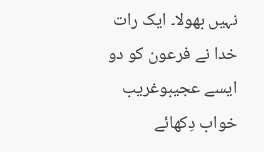نہیں بھولا۔ ایک رات خدا نے فرعون کو دو ایسے عجیبوغریب خواب دِکھائے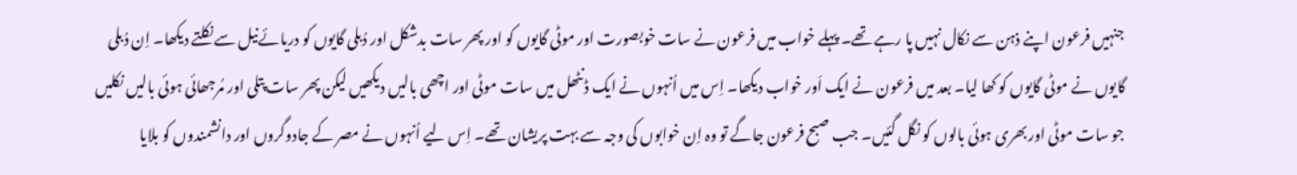جنہیں فرعون اپنے ذہن سے نکال نہیں پا رہے تھے۔ پہلے خواب میں فرعون نے سات خوبصورت اور موٹی گایوں کو اور پھر سات بدشکل اور دُبلی گایوں کو دریائےنیل سے نکلتے دیکھا۔ اِن دُبلی گایوں نے موٹی گایوں کو کھا لیا۔ بعد میں فرعون نے ایک اَور خواب دیکھا۔ اِس میں اُنہوں نے ایک ڈنٹھل میں سات موٹی اور اچھی بالیں دیکھیں لیکن پھر سات پتلی اور مُرجھائی ہوئی بالیں نکلیں جو سات موٹی اور بھری ہوئی بالوں کو نگل گئیں۔ جب صبح فرعون جاگے تو وہ اِن خوابوں کی وجہ سے بہت پریشان تھے۔ اِس لیے اُنہوں نے مصر کے جادوگروں اور دانشمندوں کو بلایا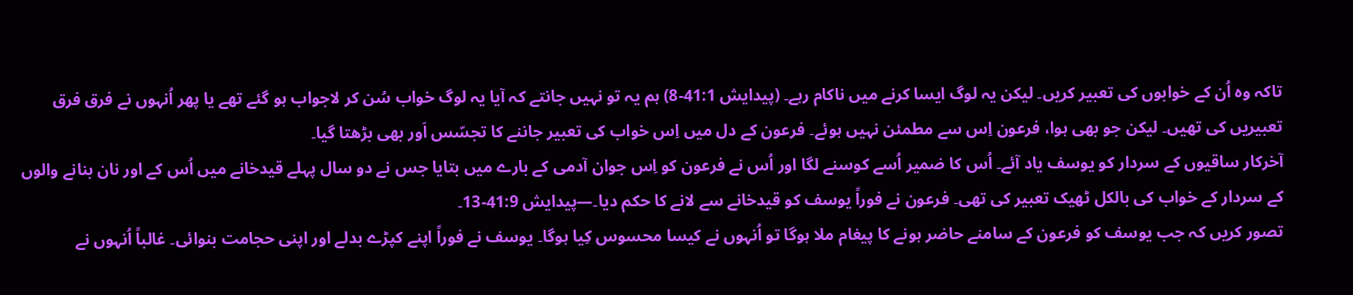تاکہ وہ اُن کے خوابوں کی تعبیر کریں۔ لیکن یہ لوگ ایسا کرنے میں ناکام رہے۔ (پیدایش 41:1-8) ہم یہ تو نہیں جانتے کہ آیا یہ لوگ خواب سُن کر لاجواب ہو گئے تھے یا پھر اُنہوں نے فرق فرق تعبیریں کی تھیں۔ لیکن جو بھی ہوا، فرعون اِس سے مطمئن نہیں ہوئے۔ فرعون کے دل میں اِس خواب کی تعبیر جاننے کا تجسّس اَور بھی بڑھتا گیا۔
آخرکار ساقیوں کے سردار کو یوسف یاد آئے۔ اُس کا ضمیر اُسے کوسنے لگا اور اُس نے فرعون کو اِس جوان آدمی کے بارے میں بتایا جس نے دو سال پہلے قیدخانے میں اُس کے اور نان بنانے والوں کے سردار کے خواب کی بالکل ٹھیک تعبیر کی تھی۔ فرعون نے فوراً یوسف کو قیدخانے سے لانے کا حکم دیا۔—پیدایش 41:9-13۔
تصور کریں کہ جب یوسف کو فرعون کے سامنے حاضر ہونے کا پیغام ملا ہوگا تو اُنہوں نے کیسا محسوس کِیا ہوگا۔ یوسف نے فوراً اپنے کپڑے بدلے اور اپنی حجامت بنوائی۔ غالباً اُنہوں نے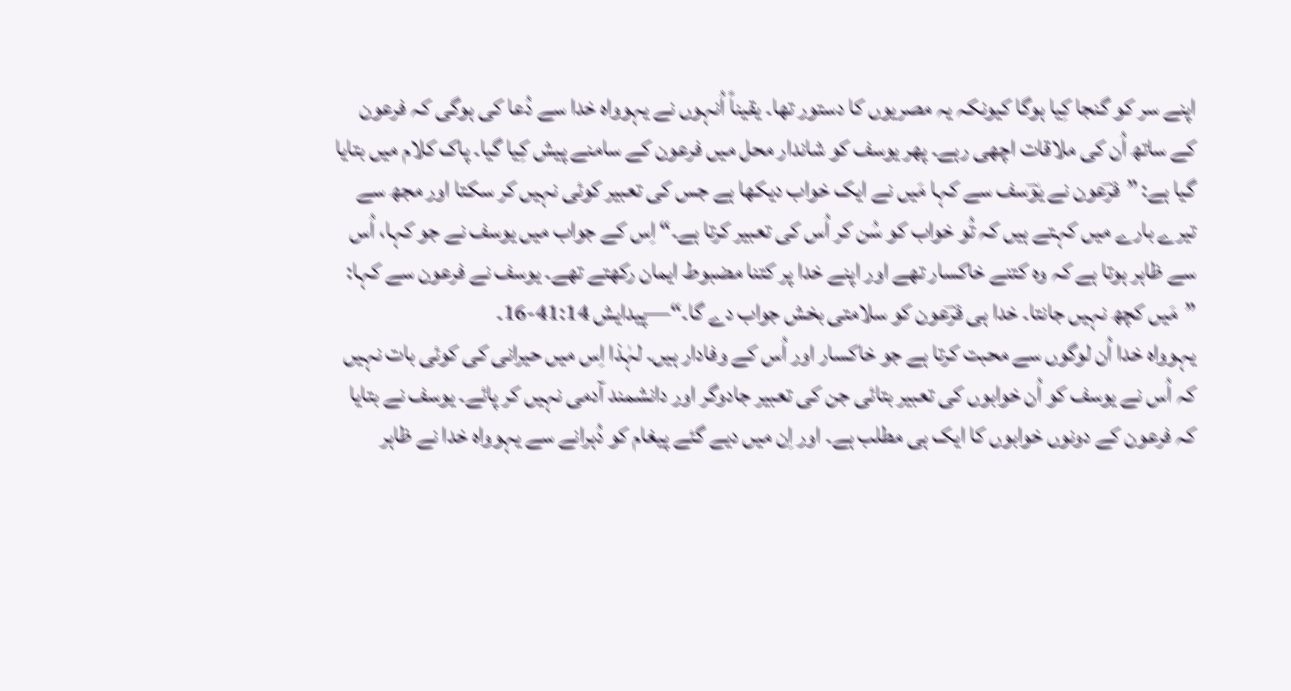اپنے سر کو گنجا کِیا ہوگا کیونکہ یہ مصریوں کا دستور تھا۔ یقیناً اُنہوں نے یہوواہ خدا سے دُعا کی ہوگی کہ فرعون کے ساتھ اُن کی ملاقات اچھی رہے۔ پھر یوسف کو شاندار محل میں فرعون کے سامنے پیش کِیا گیا۔ پاک کلام میں بتایا گیا ہے: ”فرؔعون نے یوؔسف سے کہا مَیں نے ایک خواب دیکھا ہے جس کی تعبیر کوئی نہیں کر سکتا اور مجھ سے تیرے بارے میں کہتے ہیں کہ تُو خواب کو سُن کر اُس کی تعبیر کرتا ہے۔“ اِس کے جواب میں یوسف نے جو کہا، اُس سے ظاہر ہوتا ہے کہ وہ کتنے خاکسار تھے اور اپنے خدا پر کتنا مضبوط ایمان رکھتے تھے۔ یوسف نے فرعون سے کہا: ”مَیں کچھ نہیں جانتا۔ خدا ہی فرؔعون کو سلامتی بخش جواب دے گا۔“—پیدایش 41:14-16۔
یہوواہ خدا اُن لوگوں سے محبت کرتا ہے جو خاکسار اور اُس کے وفادار ہیں۔ لہٰذا اِس میں حیرانی کی کوئی بات نہیں کہ اُس نے یوسف کو اُن خوابوں کی تعبیر بتائی جن کی تعبیر جادوگر اور دانشمند آدمی نہیں کر پائے۔ یوسف نے بتایا کہ فرعون کے دونوں خوابوں کا ایک ہی مطلب ہے۔ اور اِن میں دیے گئے پیغام کو دُہرانے سے یہوواہ خدا نے ظاہر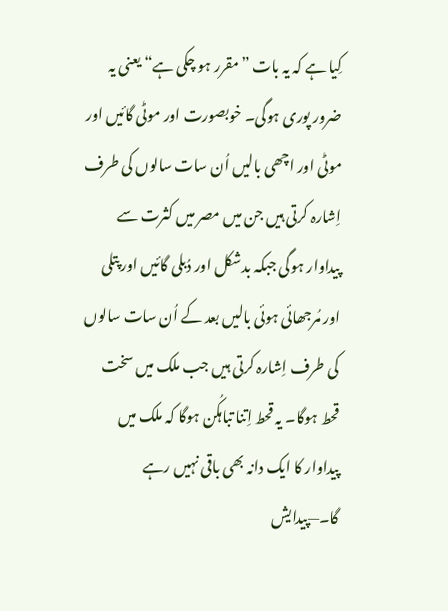کِیا ہے کہ یہ بات ”مقرر ہو چکی ہے“ یعنی یہ ضرور پوری ہوگی۔ خوبصورت اور موٹی گائیں اور موٹی اور اچھی بالیں اُن سات سالوں کی طرف اِشارہ کرتی ہیں جن میں مصر میں کثرت سے پیداوار ہوگی جبکہ بدشکل اور دُبلی گائیں اور پتلی اور مُرجھائی ہوئی بالیں بعد کے اُن سات سالوں کی طرف اِشارہ کرتی ہیں جب ملک میں سخت قحط ہوگا۔ یہ قحط اِتنا تباہکُن ہوگا کہ ملک میں پیداوار کا ایک دانہ بھی باقی نہیں رہے گا۔—پیدایش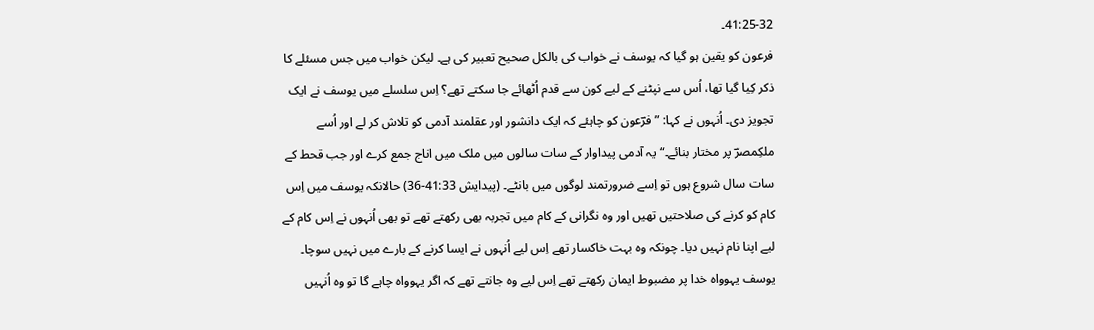41:25-32۔
فرعون کو یقین ہو گیا کہ یوسف نے خواب کی بالکل صحیح تعبیر کی ہے۔ لیکن خواب میں جس مسئلے کا ذکر کِیا گیا تھا، اُس سے نپٹنے کے لیے کون سے قدم اُٹھائے جا سکتے تھے؟ اِس سلسلے میں یوسف نے ایک تجویز دی۔ اُنہوں نے کہا: ”فرؔعون کو چاہئے کہ ایک دانشور اور عقلمند آدمی کو تلاش کر لے اور اُسے ملکِمصرؔ پر مختار بنائے۔“ یہ آدمی پیداوار کے سات سالوں میں ملک میں اناج جمع کرے اور جب قحط کے سات سال شروع ہوں تو اِسے ضرورتمند لوگوں میں بانٹے۔ (پیدایش 41:33-36) حالانکہ یوسف میں اِس کام کو کرنے کی صلاحتیں تھیں اور وہ نگرانی کے کام میں تجربہ بھی رکھتے تھے تو بھی اُنہوں نے اِس کام کے لیے اپنا نام نہیں دیا۔ چونکہ وہ بہت خاکسار تھے اِس لیے اُنہوں نے ایسا کرنے کے بارے میں نہیں سوچا۔ یوسف یہوواہ خدا پر مضبوط ایمان رکھتے تھے اِس لیے وہ جانتے تھے کہ اگر یہوواہ چاہے گا تو وہ اُنہیں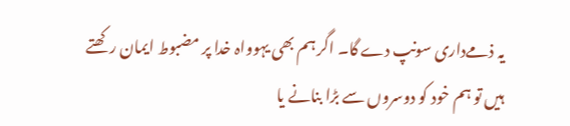یہ ذمےداری سونپ دے گا۔ اگر ہم بھی یہوواہ خدا پر مضبوط ایمان رکھتے ہیں تو ہم خود کو دوسروں سے بڑا بنانے یا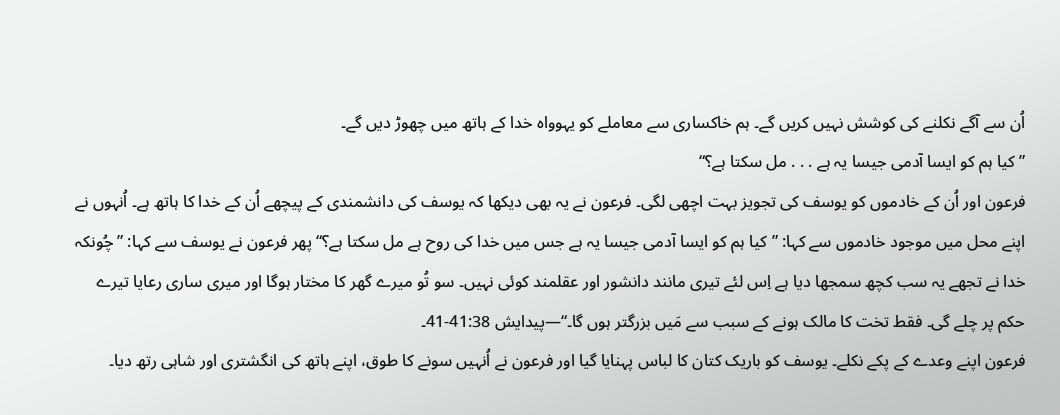اُن سے آگے نکلنے کی کوشش نہیں کریں گے۔ ہم خاکساری سے معاملے کو یہوواہ خدا کے ہاتھ میں چھوڑ دیں گے۔
”کیا ہم کو ایسا آدمی جیسا یہ ہے . . . مل سکتا ہے؟“
فرعون اور اُن کے خادموں کو یوسف کی تجویز بہت اچھی لگی۔ فرعون نے یہ بھی دیکھا کہ یوسف کی دانشمندی کے پیچھے اُن کے خدا کا ہاتھ ہے۔ اُنہوں نے اپنے محل میں موجود خادموں سے کہا: ”کیا ہم کو ایسا آدمی جیسا یہ ہے جس میں خدا کی روح ہے مل سکتا ہے؟“ پھر فرعون نے یوسف سے کہا: ”چُونکہ خدا نے تجھے یہ سب کچھ سمجھا دیا ہے اِس لئے تیری مانند دانشور اور عقلمند کوئی نہیں۔ سو تُو میرے گھر کا مختار ہوگا اور میری ساری رعایا تیرے حکم پر چلے گی۔ فقط تخت کا مالک ہونے کے سبب سے مَیں بزرگتر ہوں گا۔“—پیدایش 41:38-41۔
فرعون اپنے وعدے کے پکے نکلے۔ یوسف کو باریک کتان کا لباس پہنایا گیا اور فرعون نے اُنہیں سونے کا طوق، اپنے ہاتھ کی انگشتری اور شاہی رتھ دیا۔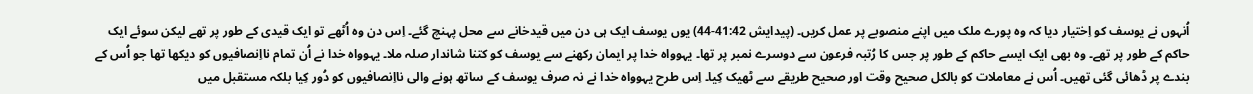اُنہوں نے یوسف کو اِختیار دیا کہ وہ پورے ملک میں اپنے منصوبے پر عمل کریں۔ (پیدایش 41:42-44) یوں یوسف ایک ہی دن میں قیدخانے سے محل پہنچ گئے۔ اِس دن وہ اُٹھے تو ایک قیدی کے طور پر تھے لیکن سوئے ایک حاکم کے طور پر تھے۔ وہ بھی ایک ایسے حاکم کے طور پر جس کا رُتبہ فرعون سے دوسرے نمبر پر تھا۔ یہوواہ خدا پر ایمان رکھنے سے یوسف کو کتنا شاندار صلہ ملا۔ یہوواہ خدا نے اُن تمام نااِنصافیوں کو دیکھا تھا جو اُس کے بندے پر ڈھائی گئی تھیں۔ اُس نے معاملات کو بالکل صحیح وقت اور صحیح طریقے سے ٹھیک کِیا۔ اِس طرح یہوواہ خدا نے نہ صرف یوسف کے ساتھ ہونے والی نااِنصافیوں کو دُور کِیا بلکہ مستقبل میں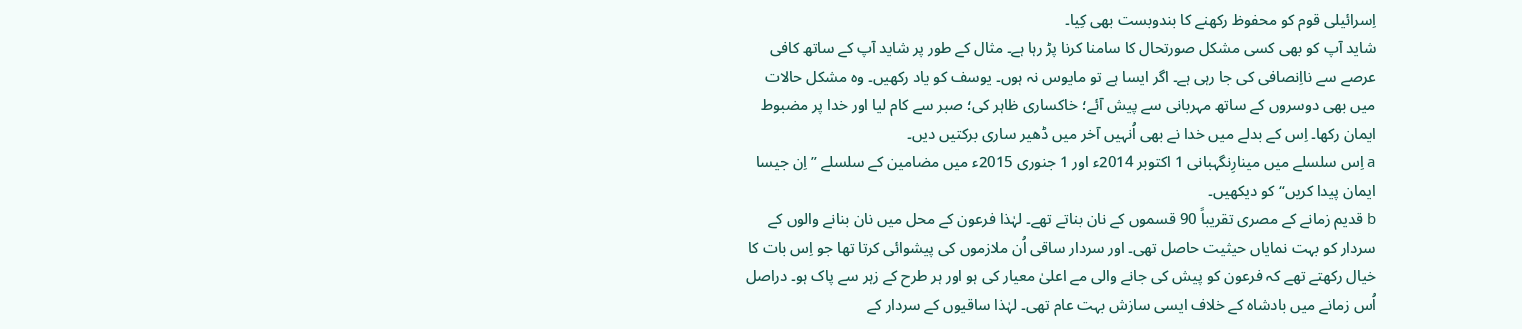اِسرائیلی قوم کو محفوظ رکھنے کا بندوبست بھی کِیا۔
شاید آپ کو بھی کسی مشکل صورتحال کا سامنا کرنا پڑ رہا ہے۔ مثال کے طور پر شاید آپ کے ساتھ کافی عرصے سے نااِنصافی کی جا رہی ہے۔ اگر ایسا ہے تو مایوس نہ ہوں۔ یوسف کو یاد رکھیں۔ وہ مشکل حالات میں بھی دوسروں کے ساتھ مہربانی سے پیش آئے؛ خاکساری ظاہر کی؛ صبر سے کام لیا اور خدا پر مضبوط ایمان رکھا۔ اِس کے بدلے میں خدا نے بھی اُنہیں آخر میں ڈھیر ساری برکتیں دیں۔
a اِس سلسلے میں مینارِنگہبانی 1 اکتوبر 2014ء اور 1 جنوری 2015ء میں مضامین کے سلسلے ”اِن جیسا ایمان پیدا کریں“ کو دیکھیں۔
b قدیم زمانے کے مصری تقریباً 90 قسموں کے نان بناتے تھے۔ لہٰذا فرعون کے محل میں نان بنانے والوں کے سردار کو بہت نمایاں حیثیت حاصل تھی۔ اور سردار ساقی اُن ملازموں کی پیشوائی کرتا تھا جو اِس بات کا خیال رکھتے تھے کہ فرعون کو پیش کی جانے والی مے اعلیٰ معیار کی ہو اور ہر طرح کے زہر سے پاک ہو۔ دراصل اُس زمانے میں بادشاہ کے خلاف ایسی سازش بہت عام تھی۔ لہٰذا ساقیوں کے سردار کے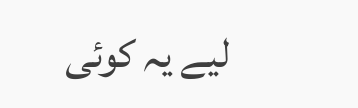لیے یہ کوئی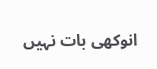انوکھی بات نہیں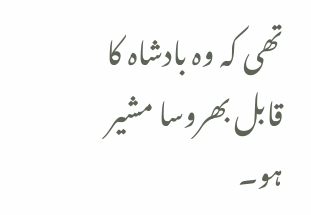تھی کہ وہ بادشاہ کا قابل بھروسا مشیر ہو۔